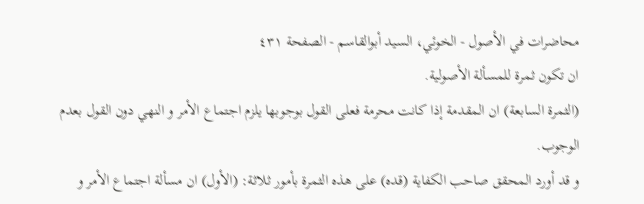محاضرات في الأصول - الخوئي، السيد أبوالقاسم - الصفحة ٤٣١
ان تكون ثمرة للمسألة الأصولية.
(الثمرة السابعة) ان المقدمة إذا كانت محرمة فعلى القول بوجوبها يلزم اجتماع الأمر و النهي دون القول بعدم الوجوب.
و قد أورد المحقق صاحب الكفاية (قده) على هذه الثمرة بأمور ثلاثة: (الأول) ان مسألة اجتماع الأمر و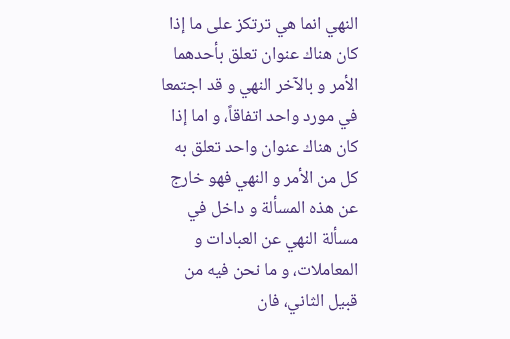النهي انما هي ترتكز على ما إذا كان هناك عنوان تعلق بأحدهما الأمر و بالآخر النهي و قد اجتمعا في مورد واحد اتفاقاً، و اما إذا كان هناك عنوان واحد تعلق به كل من الأمر و النهي فهو خارج عن هذه المسألة و داخل في مسألة النهي عن العبادات و المعاملات، و ما نحن فيه من قبيل الثاني، فان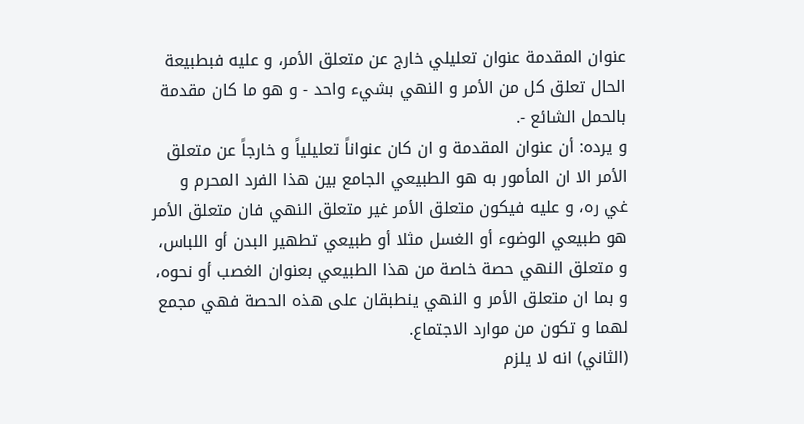عنوان المقدمة عنوان تعليلي خارج عن متعلق الأمر، و عليه فبطبيعة الحال تعلق كل من الأمر و النهي بشيء واحد - و هو ما كان مقدمة بالحمل الشائع -.
و يرده: أن عنوان المقدمة و ان كان عنواناً تعليلياً و خارجاً عن متعلق الأمر الا ان المأمور به هو الطبيعي الجامع بين هذا الفرد المحرم و غي ره، و عليه فيكون متعلق الأمر غير متعلق النهي فان متعلق الأمر هو طبيعي الوضوء أو الغسل مثلا أو طبيعي تطهير البدن أو اللباس، و متعلق النهي حصة خاصة من هذا الطبيعي بعنوان الغصب أو نحوه، و بما ان متعلق الأمر و النهي ينطبقان على هذه الحصة فهي مجمع لهما و تكون من موارد الاجتماع.
(الثاني) انه لا يلزم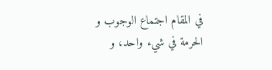في المقام اجتماع الوجوب و الحرمة في شيء واحد، و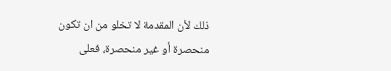ذلك لأن المقدمة لا تخلو من ان تكون منحصرة أو غير منحصرة، فعلى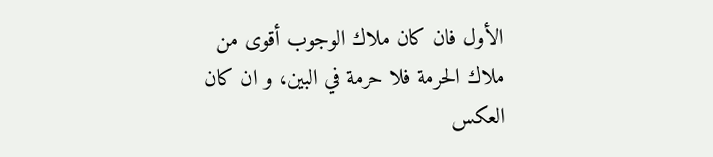الأول فان كان ملاك الوجوب أقوى من ملاك الحرمة فلا حرمة في البين، و ان كان العكس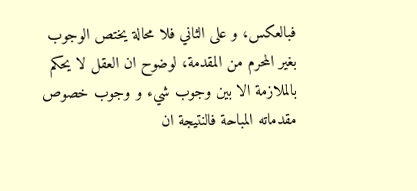فبالعكس، و على الثاني فلا محالة يختص الوجوب بغير المحرم من المقدمة، لوضوح ان العقل لا يحكم بالملازمة الا بين وجوب شيء و وجوب خصوص مقدماته المباحة فالنتيجة ان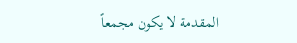المقدمة لا يكون مجمعاً